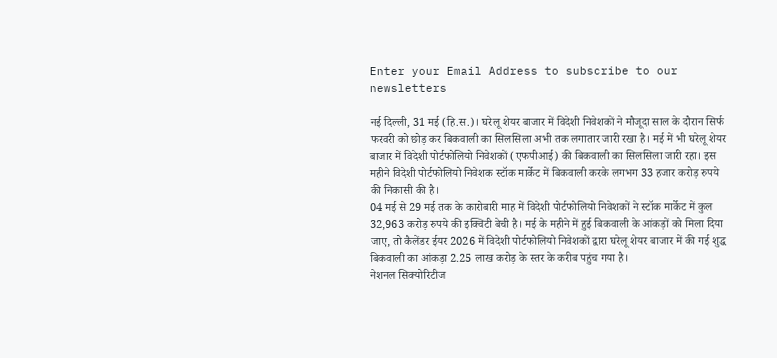Enter your Email Address to subscribe to our newsletters

नई दिल्ली, 31 मई (हि.स.)। घरेलू शेयर बाजार में विदेशी निवेशकों ने मौजूदा साल के दौरान सिर्फ फरवरी को छोड़ कर बिकवाली का सिलसिला अभी तक लगातार जारी रखा है। मई में भी घरेलू शेयर बाजार में विदेशी पोर्टफोलियो निवेशकों (एफपीआई) की बिकवाली का सिलसिला जारी रहा। इस महीने विदेशी पोर्टफोलियो निवेशक स्टॉक मार्केट में बिकवाली करके लगभग 33 हजार करोड़ रुपये की निकासी की है।
04 मई से 29 मई तक के कारोबारी माह में विदेशी पोर्टफोलियो निवेशकों ने स्टॉक मार्केट में कुल 32,963 करोड़ रुपये की इक्विटी बेची है। मई के महीने में हुई बिकवाली के आंकड़ों को मिला दिया जाए, तो कैलेंडर ईयर 2026 में विदेशी पोर्टफोलियो निवेशकों द्वारा घरेलू शेयर बाजार में की गई शुद्ध बिकवाली का आंकड़ा 2.25 लाख करोड़ के स्तर के करीब पहुंच गया है।
नेशनल सिक्योरिटीज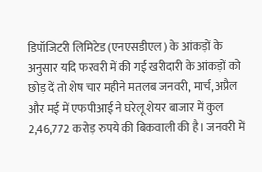डिपॉजिटरी लिमिटेड (एनएसडीएल) के आंकड़ों के अनुसार यदि फरवरी में की गई खरीदारी के आंकड़ों को छोड़ दें तो शेष चार महीने मतलब जनवरी, मार्च, अप्रैल और मई में एफपीआई ने घरेलू शेयर बाजार में कुल 2,46,772 करोड़ रुपये की बिकवाली की है। जनवरी में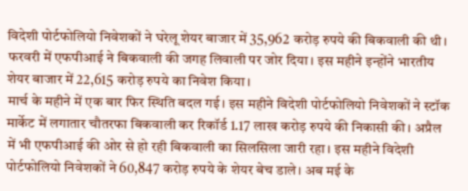विदेशी पोर्टफोलियो निवेशकों ने घरेलू शेयर बाजार में 35,962 करोड़ रुपये की बिकवाली की थी। फरवरी में एफपीआई ने बिकवाली की जगह लिवाली पर जोर दिया। इस महीने इन्होंने भारतीय शेयर बाजार में 22,615 करोड़ रुपये का निवेश किया।
मार्च के महीने में एक बार फिर स्थिति बदल गई। इस महीने विदेशी पोर्टफोलियो निवेशकों ने स्टॉक मार्केट में लगातार चौतरफा बिकवाली कर रिकॉर्ड 1.17 लाख करोड़ रुपये की निकासी की। अप्रैल में भी एफपीआई की ओर से हो रही बिकवाली का सिलसिला जारी रहा। इस महीने विदेशी पोर्टफोलियो निवेशकों ने 60,847 करोड़ रुपये के शेयर बेच डाले। अब मई के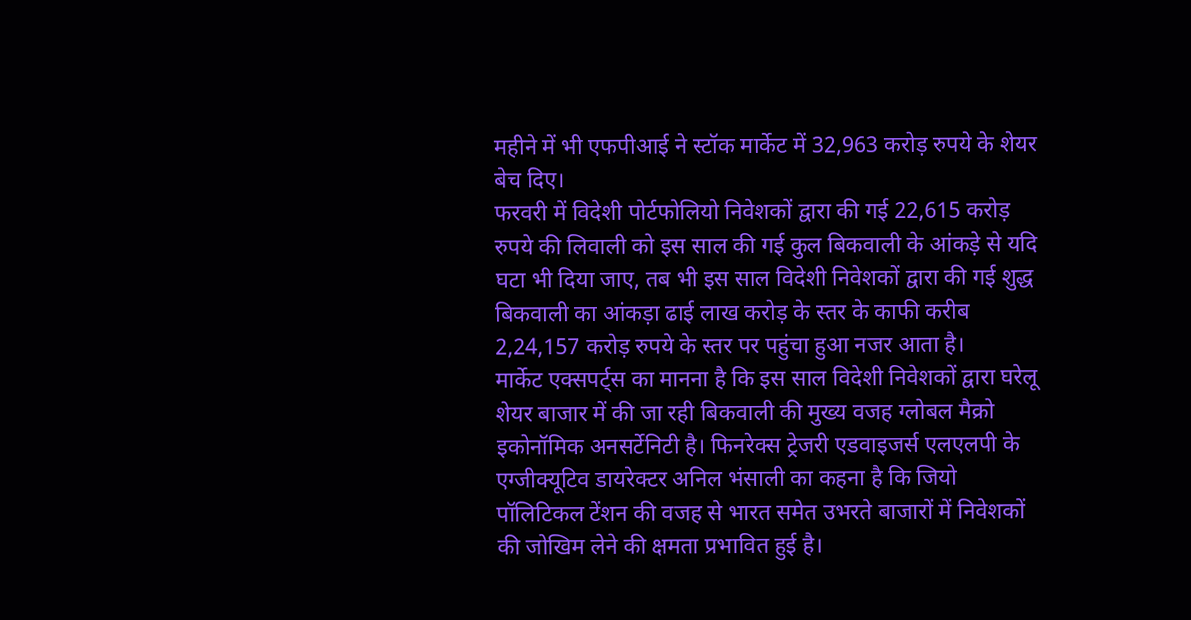महीने में भी एफपीआई ने स्टॉक मार्केट में 32,963 करोड़ रुपये के शेयर बेच दिए।
फरवरी में विदेशी पोर्टफोलियो निवेशकों द्वारा की गई 22,615 करोड़ रुपये की लिवाली को इस साल की गई कुल बिकवाली के आंकड़े से यदि घटा भी दिया जाए, तब भी इस साल विदेशी निवेशकों द्वारा की गई शुद्ध बिकवाली का आंकड़ा ढाई लाख करोड़ के स्तर के काफी करीब 2,24,157 करोड़ रुपये के स्तर पर पहुंचा हुआ नजर आता है।
मार्केट एक्सपर्ट्स का मानना है कि इस साल विदेशी निवेशकों द्वारा घरेलू शेयर बाजार में की जा रही बिकवाली की मुख्य वजह ग्लोबल मैक्रो इकोनॉमिक अनसर्टेनिटी है। फिनरेक्स ट्रेजरी एडवाइजर्स एलएलपी के एग्जीक्यूटिव डायरेक्टर अनिल भंसाली का कहना है कि जियो पॉलिटिकल टेंशन की वजह से भारत समेत उभरते बाजारों में निवेशकों की जोखिम लेने की क्षमता प्रभावित हुई है।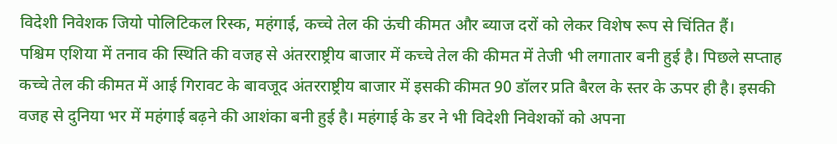विदेशी निवेशक जियो पोलिटिकल रिस्क, महंगाई, कच्चे तेल की ऊंची कीमत और ब्याज दरों को लेकर विशेष रूप से चिंतित हैं।
पश्चिम एशिया में तनाव की स्थिति की वजह से अंतरराष्ट्रीय बाजार में कच्चे तेल की कीमत में तेजी भी लगातार बनी हुई है। पिछले सप्ताह कच्चे तेल की कीमत में आई गिरावट के बावजूद अंतरराष्ट्रीय बाजार में इसकी कीमत 90 डॉलर प्रति बैरल के स्तर के ऊपर ही है। इसकी वजह से दुनिया भर में महंगाई बढ़ने की आशंका बनी हुई है। महंगाई के डर ने भी विदेशी निवेशकों को अपना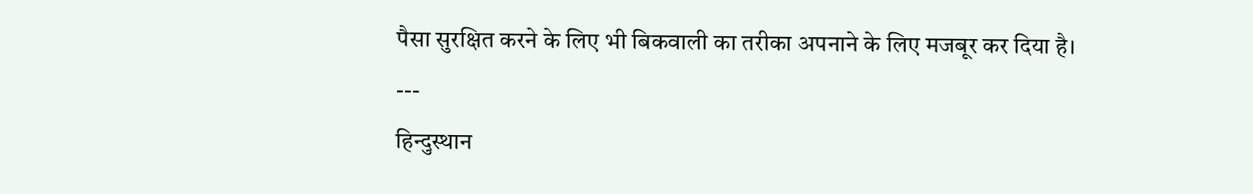पैसा सुरक्षित करने के लिए भी बिकवाली का तरीका अपनाने के लिए मजबूर कर दिया है।
---
हिन्दुस्थान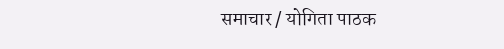समाचार / योगिता पाठक